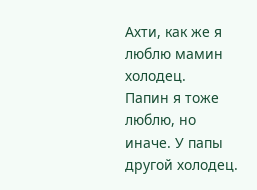Ахти, как же я люблю мамин холодец.
Папин я тоже люблю, но иначе. У папы другой холодец.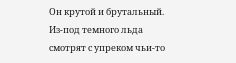Он крутой и брутальный. Из-под темного льда смотрят с упреком чьи-то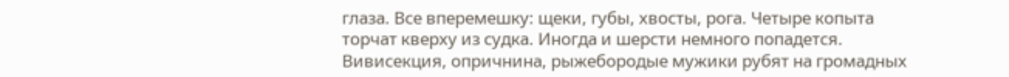глаза. Все вперемешку: щеки, губы, хвосты, рога. Четыре копыта торчат кверху из судка. Иногда и шерсти немного попадется. Вивисекция, опричнина, рыжебородые мужики рубят на громадных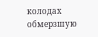колодах обмерзшую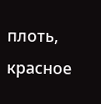плоть, красное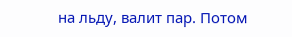на льду, валит пар. Потом